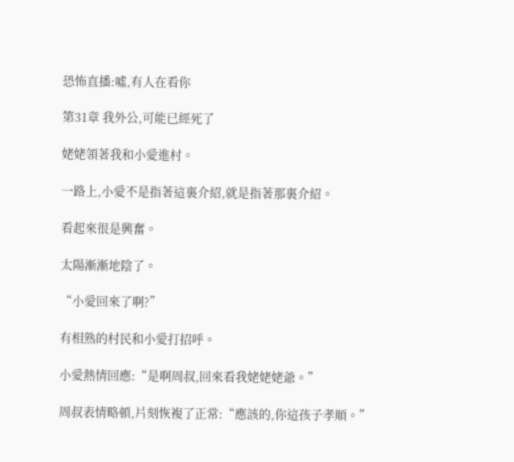恐怖直播:噓,有人在看你

第31章 我外公,可能已經死了

姥姥領著我和小愛進村。

一路上,小愛不是指著這裏介紹,就是指著那裏介紹。

看起來很是興奮。

太陽漸漸地陰了。

“小愛回來了啊?”

有相熟的村民和小愛打招呼。

小愛熱情回應:“是啊周叔,回來看我姥姥姥爺。”

周叔表情略頓,片刻恢複了正常:“應該的,你這孩子孝順。”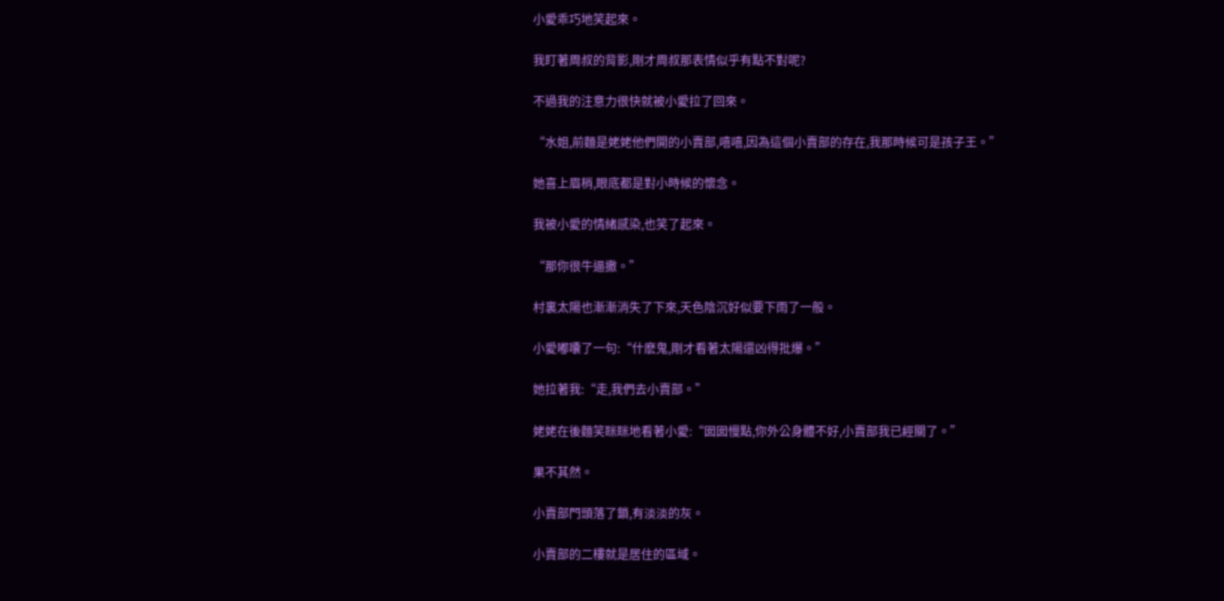小愛乖巧地笑起來。

我盯著周叔的背影,剛才周叔那表情似乎有點不對呢?

不過我的注意力很快就被小愛拉了回來。

“水姐,前麵是姥姥他們開的小賣部,嘻嘻,因為這個小賣部的存在,我那時候可是孩子王。”

她喜上眉梢,眼底都是對小時候的懷念。

我被小愛的情緒感染,也笑了起來。

“那你很牛逼撒。”

村裏太陽也漸漸消失了下來,天色陰沉好似要下雨了一般。

小愛嘟囔了一句:“什麽鬼,剛才看著太陽還凶得批爆。”

她拉著我:“走,我們去小賣部。”

姥姥在後麵笑眯眯地看著小愛:“囡囡慢點,你外公身體不好,小賣部我已經關了。”

果不其然。

小賣部門頭落了鎖,有淡淡的灰。

小賣部的二樓就是居住的區域。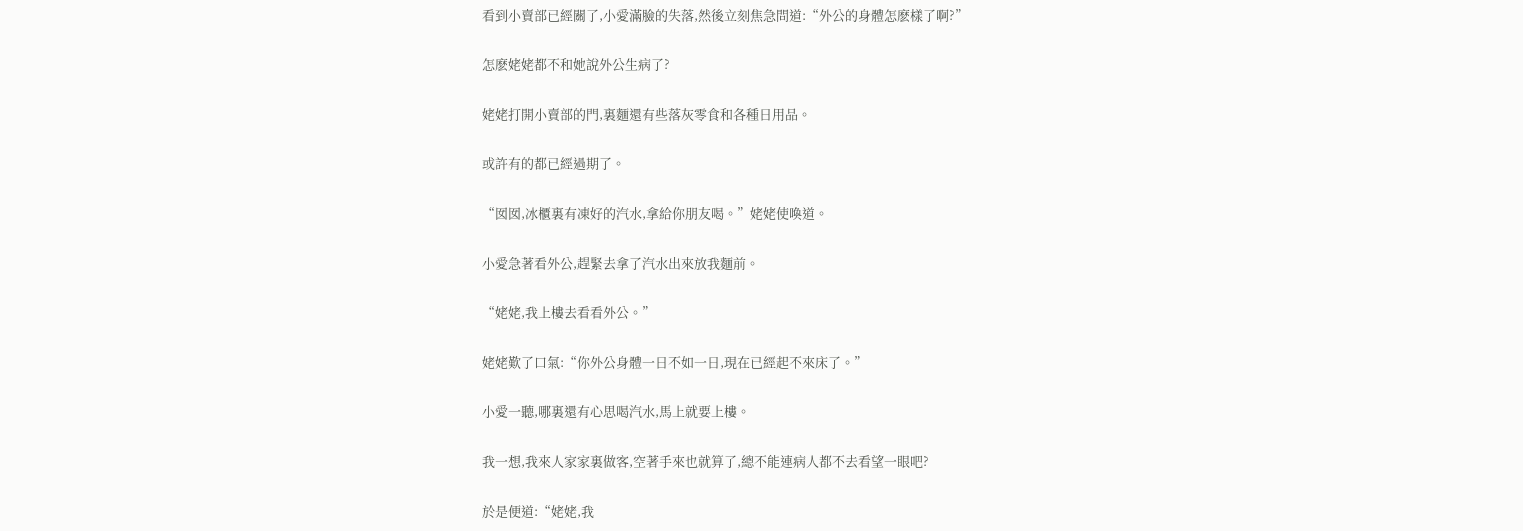看到小賣部已經關了,小愛滿臉的失落,然後立刻焦急問道:“外公的身體怎麽樣了啊?”

怎麽姥姥都不和她說外公生病了?

姥姥打開小賣部的門,裏麵還有些落灰零食和各種日用品。

或許有的都已經過期了。

“囡囡,冰櫃裏有凍好的汽水,拿給你朋友喝。”姥姥使喚道。

小愛急著看外公,趕緊去拿了汽水出來放我麵前。

“姥姥,我上樓去看看外公。”

姥姥歎了口氣:“你外公身體一日不如一日,現在已經起不來床了。”

小愛一聽,哪裏還有心思喝汽水,馬上就要上樓。

我一想,我來人家家裏做客,空著手來也就算了,總不能連病人都不去看望一眼吧?

於是便道:“姥姥,我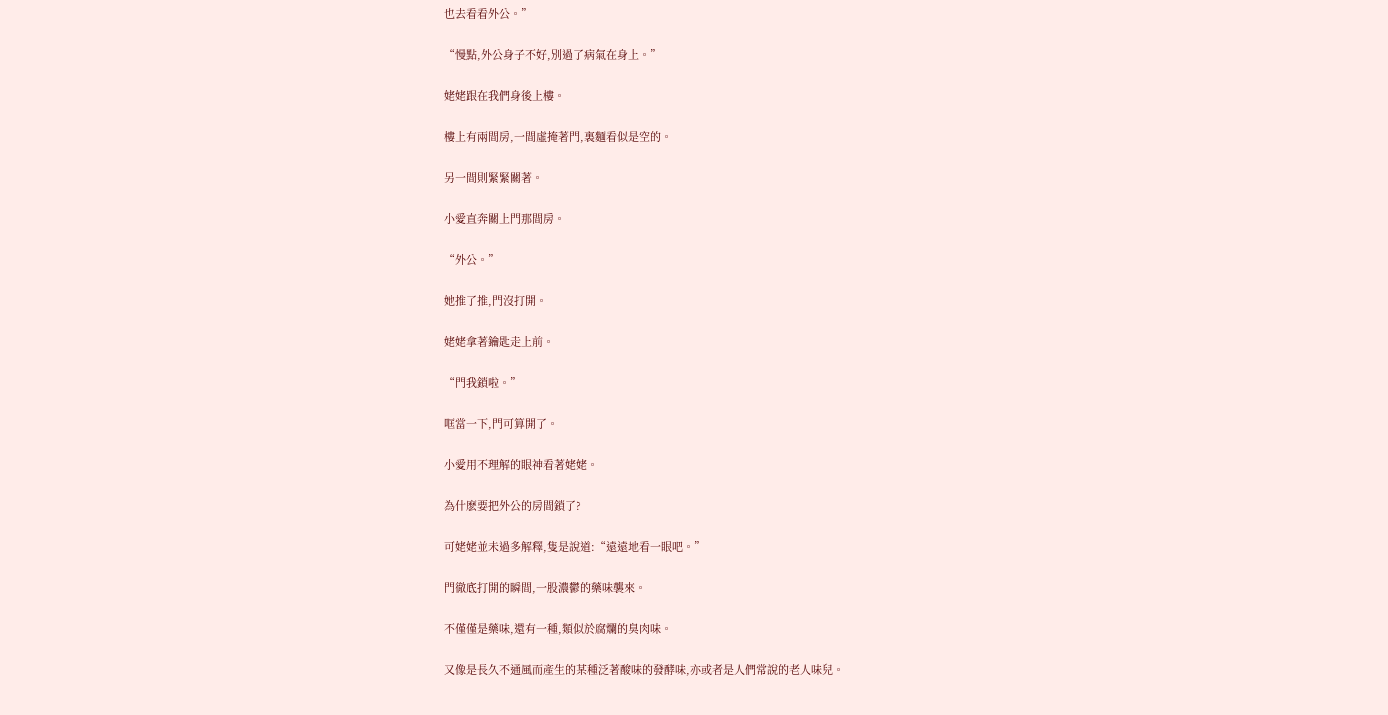也去看看外公。”

“慢點,外公身子不好,別過了病氣在身上。”

姥姥跟在我們身後上樓。

樓上有兩間房,一間虛掩著門,裏麵看似是空的。

另一間則緊緊關著。

小愛直奔關上門那間房。

“外公。”

她推了推,門沒打開。

姥姥拿著鑰匙走上前。

“門我鎖啦。”

哐當一下,門可算開了。

小愛用不理解的眼神看著姥姥。

為什麽要把外公的房間鎖了?

可姥姥並未過多解釋,隻是說道:“遠遠地看一眼吧。”

門徹底打開的瞬間,一股濃鬱的藥味襲來。

不僅僅是藥味,還有一種,類似於腐爛的臭肉味。

又像是長久不通風而產生的某種泛著酸味的發酵味,亦或者是人們常說的老人味兒。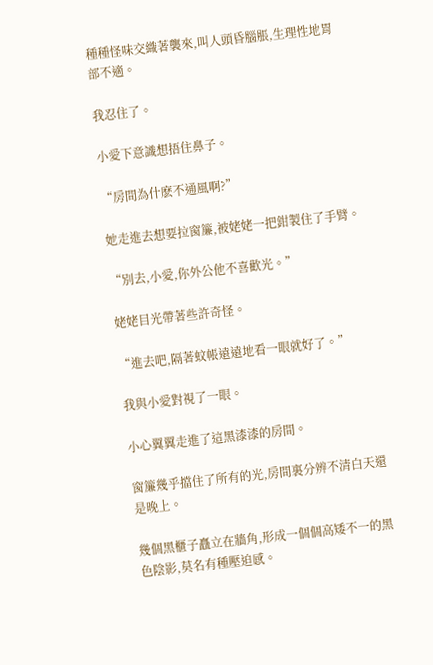種種怪味交織著襲來,叫人頭昏腦脹,生理性地胃部不適。

我忍住了。

小愛下意識想捂住鼻子。

“房間為什麽不通風啊?”

她走進去想要拉窗簾,被姥姥一把鉗製住了手臂。

“別去,小愛,你外公他不喜歡光。”

姥姥目光帶著些許奇怪。

“進去吧,隔著蚊帳遠遠地看一眼就好了。”

我與小愛對視了一眼。

小心翼翼走進了這黑漆漆的房間。

窗簾幾乎擋住了所有的光,房間裏分辨不清白天還是晚上。

幾個黑櫃子矗立在牆角,形成一個個高矮不一的黑色陰影,莫名有種壓迫感。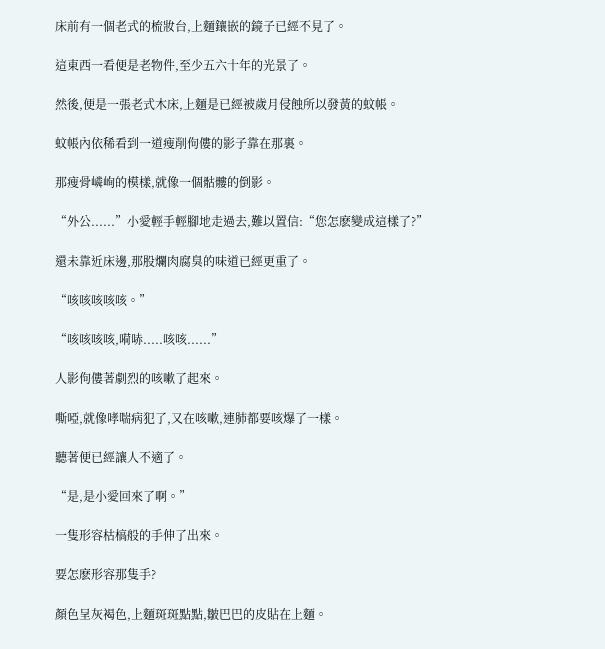床前有一個老式的梳妝台,上麵鑲嵌的鏡子已經不見了。

這東西一看便是老物件,至少五六十年的光景了。

然後,便是一張老式木床,上麵是已經被歲月侵蝕所以發黃的蚊帳。

蚊帳內依稀看到一道瘦削佝僂的影子靠在那裏。

那瘦骨嶙峋的模樣,就像一個骷髏的倒影。

“外公......”小愛輕手輕腳地走過去,難以置信:“您怎麽變成這樣了?”

還未靠近床邊,那股爛肉腐臭的味道已經更重了。

“咳咳咳咳咳。”

“咳咳咳咳,嗬哧.....咳咳......”

人影佝僂著劇烈的咳嗽了起來。

嘶啞,就像哮喘病犯了,又在咳嗽,連肺都要咳爆了一樣。

聽著便已經讓人不適了。

“是,是小愛回來了啊。”

一隻形容枯槁般的手伸了出來。

要怎麽形容那隻手?

顏色呈灰褐色,上麵斑斑點點,皺巴巴的皮貼在上麵。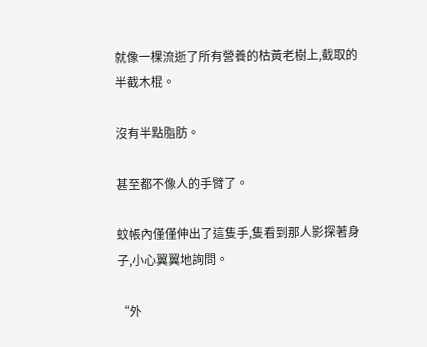就像一棵流逝了所有營養的枯黃老樹上,截取的半截木棍。

沒有半點脂肪。

甚至都不像人的手臂了。

蚊帳內僅僅伸出了這隻手,隻看到那人影探著身子,小心翼翼地詢問。

“外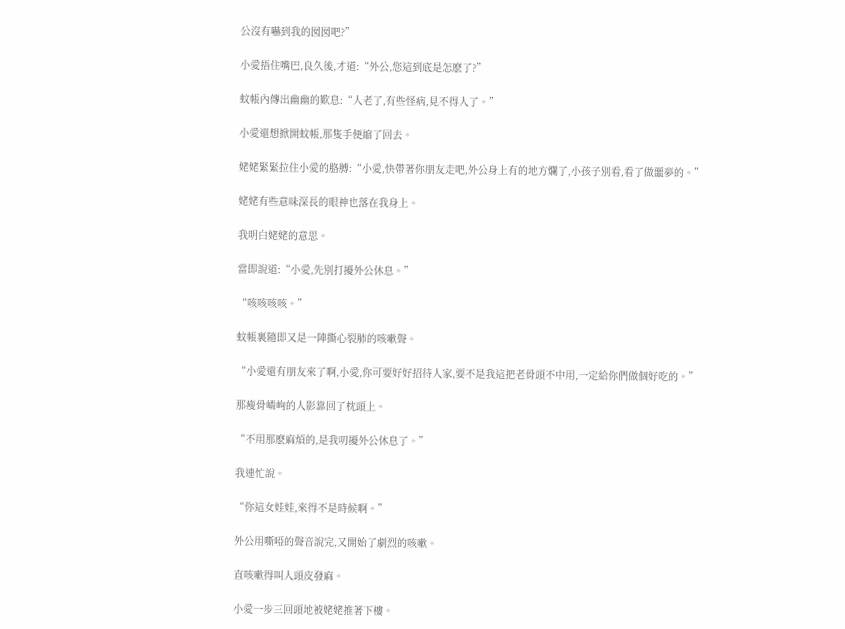公沒有嚇到我的囡囡吧?”

小愛捂住嘴巴,良久後,才道:“外公,您這到底是怎麽了?”

蚊帳內傳出幽幽的歎息:“人老了,有些怪病,見不得人了。”

小愛還想掀開蚊帳,那隻手便縮了回去。

姥姥緊緊拉住小愛的胳膊:“小愛,快帶著你朋友走吧,外公身上有的地方爛了,小孩子別看,看了做噩夢的。”

姥姥有些意味深長的眼神也落在我身上。

我明白姥姥的意思。

當即說道:“小愛,先別打擾外公休息。”

“咳咳咳咳。”

蚊帳裏隨即又是一陣撕心裂肺的咳嗽聲。

“小愛還有朋友來了啊,小愛,你可要好好招待人家,要不是我這把老骨頭不中用,一定給你們做個好吃的。”

那瘦骨嶙峋的人影靠回了枕頭上。

“不用那麽麻煩的,是我叨擾外公休息了。”

我連忙說。

“你這女娃娃,來得不是時候啊。”

外公用嘶啞的聲音說完,又開始了劇烈的咳嗽。

直咳嗽得叫人頭皮發麻。

小愛一步三回頭地被姥姥推著下樓。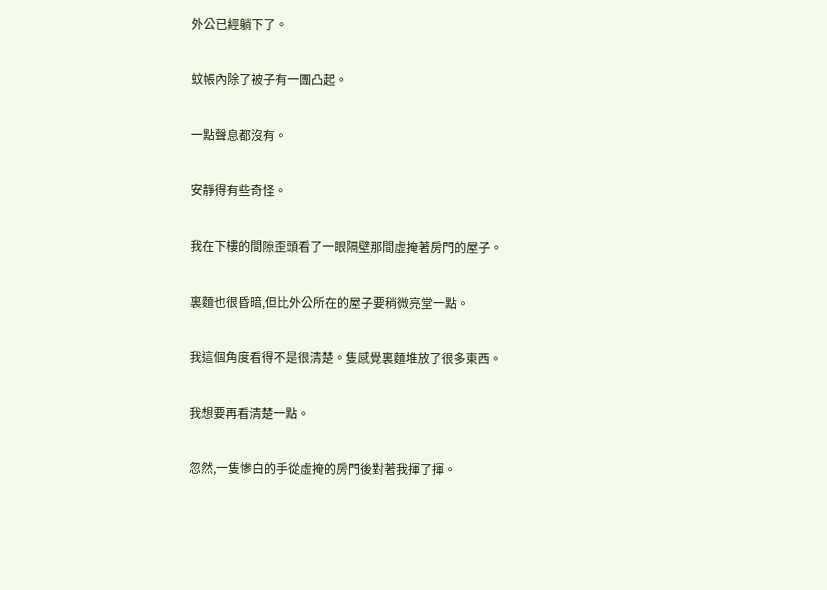外公已經躺下了。

蚊帳內除了被子有一團凸起。

一點聲息都沒有。

安靜得有些奇怪。

我在下樓的間隙歪頭看了一眼隔壁那間虛掩著房門的屋子。

裏麵也很昏暗,但比外公所在的屋子要稍微亮堂一點。

我這個角度看得不是很清楚。隻感覺裏麵堆放了很多東西。

我想要再看清楚一點。

忽然,一隻慘白的手從虛掩的房門後對著我揮了揮。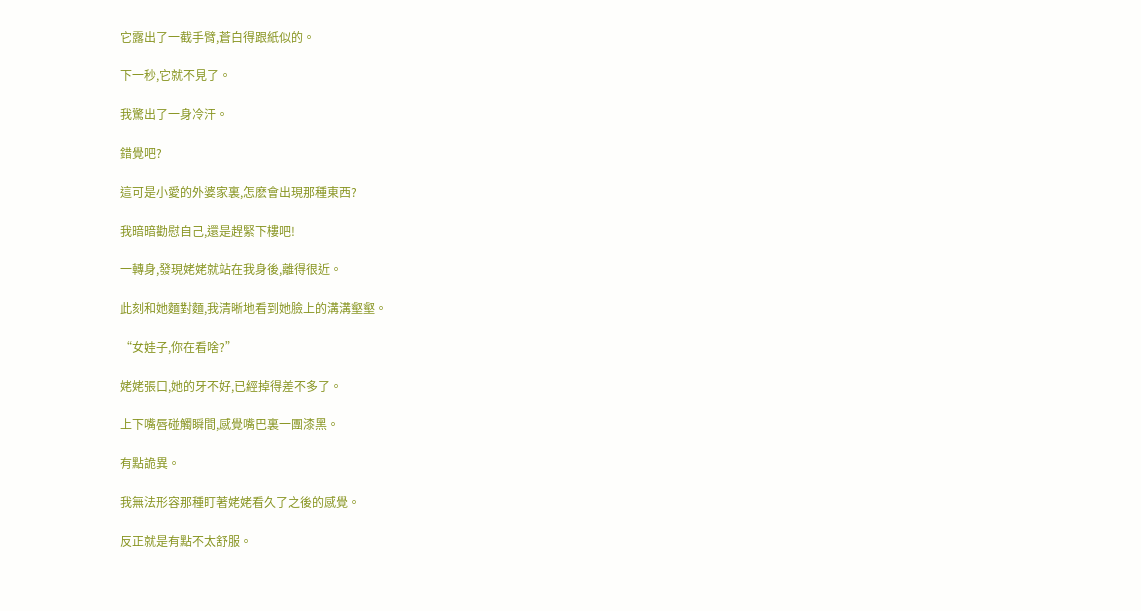它露出了一截手臂,蒼白得跟紙似的。

下一秒,它就不見了。

我驚出了一身冷汗。

錯覺吧?

這可是小愛的外婆家裏,怎麽會出現那種東西?

我暗暗勸慰自己,還是趕緊下樓吧!

一轉身,發現姥姥就站在我身後,離得很近。

此刻和她麵對麵,我清晰地看到她臉上的溝溝壑壑。

“女娃子,你在看啥?”

姥姥張口,她的牙不好,已經掉得差不多了。

上下嘴唇碰觸瞬間,感覺嘴巴裏一團漆黑。

有點詭異。

我無法形容那種盯著姥姥看久了之後的感覺。

反正就是有點不太舒服。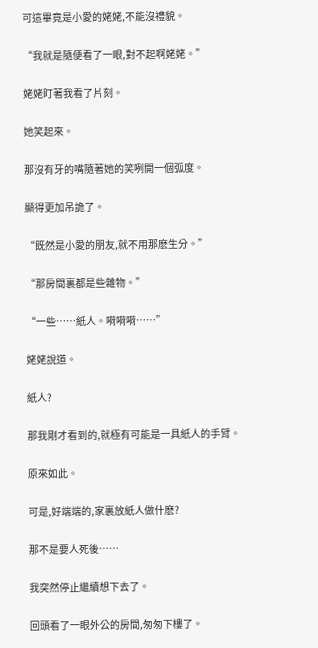可這畢竟是小愛的姥姥,不能沒禮貌。

“我就是隨便看了一眼,對不起啊姥姥。”

姥姥盯著我看了片刻。

她笑起來。

那沒有牙的嘴隨著她的笑咧開一個弧度。

顯得更加吊詭了。

“既然是小愛的朋友,就不用那麽生分。”

“那房間裏都是些雜物。”

“一些……紙人。嗬嗬嗬……”

姥姥說道。

紙人?

那我剛才看到的,就極有可能是一具紙人的手臂。

原來如此。

可是,好端端的,家裏放紙人做什麽?

那不是要人死後……

我突然停止繼續想下去了。

回頭看了一眼外公的房間,匆匆下樓了。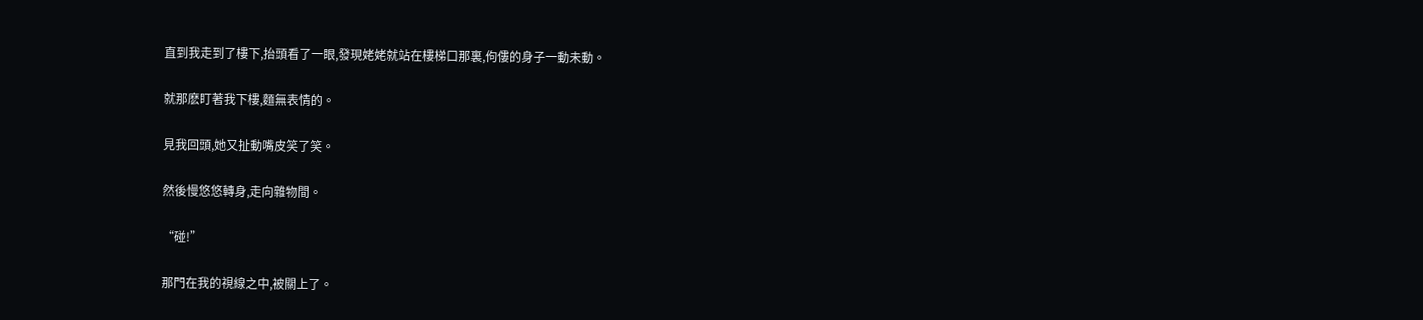直到我走到了樓下,抬頭看了一眼,發現姥姥就站在樓梯口那裏,佝僂的身子一動未動。

就那麽盯著我下樓,麵無表情的。

見我回頭,她又扯動嘴皮笑了笑。

然後慢悠悠轉身,走向雜物間。

“碰!”

那門在我的視線之中,被關上了。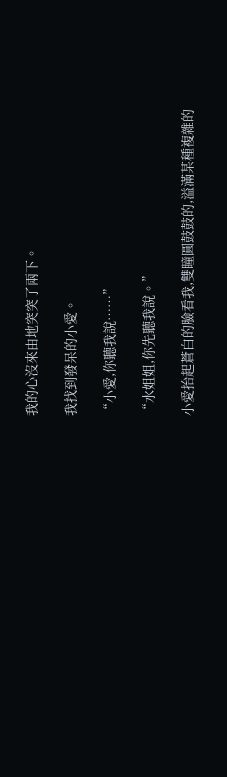我的心沒來由地突突了兩下。

我找到發呆的小愛。

“小愛,你聽我說……”

“水姐姐,你先聽我說。”

小愛抬起蒼白的臉看我,雙瞳圓鼓鼓的,溢滿某種複雜的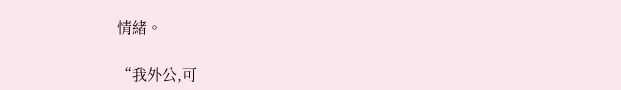情緒。

“我外公,可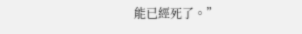能已經死了。”